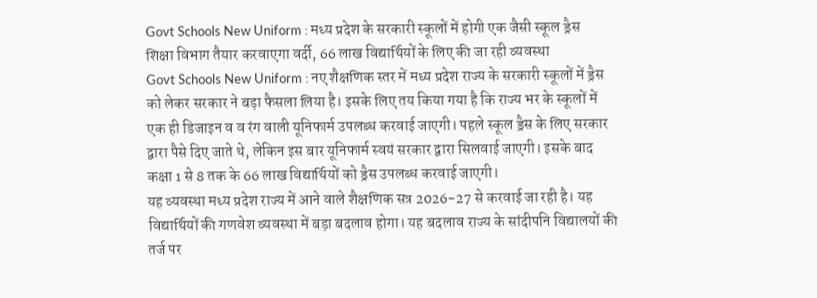Govt Schools New Uniform : मध्य प्रदेश के सरकारी स्कूलों में होगी एक जैसी स्कूल ड्रैस
शिक्षा विभाग तैयार करवाएगा वर्दी, 66 लाख विद्यार्थियों के लिए की जा रही व्यवस्था
Govt Schools New Uniform : नए शैक्षणिक स्तर में मध्य प्रदेश राज्य के सरकारी स्कूलों में ड्रैस को लेकर सरकार ने बड़ा फैसला लिया है। इसके लिए तय किया गया है कि राज्य भर के स्कूलों में एक ही डिजाइन व व रंग वाली यूनिफार्म उपलब्ध करवाई जाएगी। पहले स्कूल ड्रैस के लिए सरकार द्वारा पैसे दिए जाते थे, लेकिन इस बार यूनिफार्म स्वयं सरकार द्वारा सिलवाई जाएगी। इसके बाद कक्षा 1 से 8 तक के 66 लाख विद्यार्थियों को ड्रैस उपलब्ध करवाई जाएगी।
यह व्यवस्था मध्य प्रदेश राज्य में आने वाले शैक्षणिक सत्र 2026-27 से करवाई जा रही है। यह विद्यार्थियों की गणवेश व्यवस्था में बड़ा बदलाव होगा। यह बदलाव राज्य के सांदीपनि विद्यालयों की तर्ज पर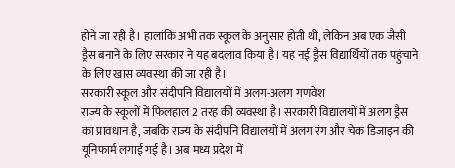होने जा रही है। हालांकि अभी तक स्कूल के अनुसार होती थी, लेकिन अब एक जैसी ड्रैस बनाने के लिए सरकार ने यह बदलाव किया है। यह नई ड्रैस विद्यार्थियों तक पहुंचाने के लिए खास व्यवस्था की जा रही है।
सरकारी स्कूल और संदीपनि विद्यालयों में अलग-अलग गणवेश
राज्य के स्कूलों में फिलहाल 2 तरह की व्यवस्था है। सरकारी विद्यालयों में अलग ड्रैस का प्रावधान है, जबकि राज्य के संदीपनि विद्यालयों में अलग रंग और चेक डिजाइन की यूनिफार्म लगाई गई है। अब मध्य प्रदेश में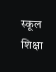स्कूल शिक्षा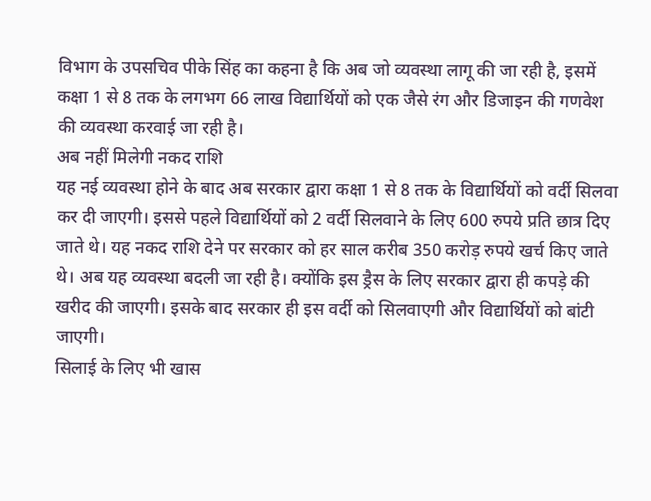विभाग के उपसचिव पीके सिंह का कहना है कि अब जो व्यवस्था लागू की जा रही है, इसमें कक्षा 1 से 8 तक के लगभग 66 लाख विद्यार्थियों को एक जैसे रंग और डिजाइन की गणवेश की व्यवस्था करवाई जा रही है।
अब नहीं मिलेगी नकद राशि
यह नई व्यवस्था होने के बाद अब सरकार द्वारा कक्षा 1 से 8 तक के विद्यार्थियों को वर्दी सिलवा कर दी जाएगी। इससे पहले विद्यार्थियों को 2 वर्दी सिलवाने के लिए 600 रुपये प्रति छात्र दिए जाते थे। यह नकद राशि देने पर सरकार को हर साल करीब 350 करोड़ रुपये खर्च किए जाते थे। अब यह व्यवस्था बदली जा रही है। क्योंकि इस ड्रैस के लिए सरकार द्वारा ही कपड़े की खरीद की जाएगी। इसके बाद सरकार ही इस वर्दी को सिलवाएगी और विद्यार्थियों को बांटी जाएगी।
सिलाई के लिए भी खास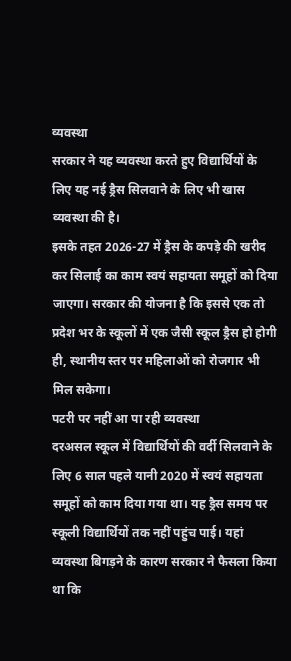व्यवस्था
सरकार ने यह व्यवस्था करते हुए विद्यार्थियों के लिए यह नई ड्रैस सिलवाने के लिए भी खास व्यवस्था की है।
इसके तहत 2026-27 में ड्रैस के कपड़े की खरीद कर सिलाई का काम स्वयं सहायता समूहों को दिया जाएगा। सरकार की योजना है कि इससे एक तो प्रदेश भर के स्कूलों में एक जैसी स्कूल ड्रैस हो होगी ही, स्थानीय स्तर पर महिलाओं को रोजगार भी मिल सकेगा।
पटरी पर नहीं आ पा रही व्यवस्था
दरअसल स्कूल में विद्यार्थियों की वर्दी सिलवाने के लिए 6 साल पहले यानी 2020 में स्वयं सहायता समूहों को काम दिया गया था। यह ड्रैस समय पर स्कूली विद्यार्थियों तक नहीं पहुंच पाई। यहां व्यवस्था बिगड़ने के कारण सरकार ने फैसला किया था कि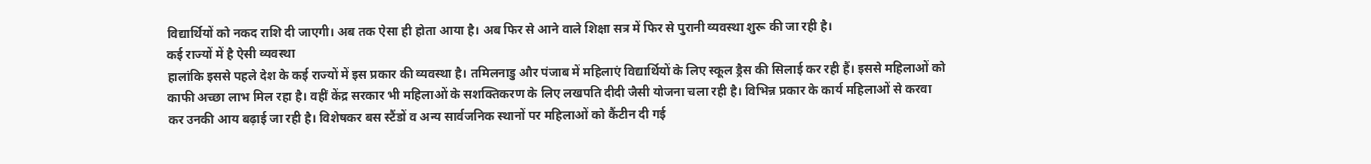विद्यार्थियों को नकद राशि दी जाएगी। अब तक ऐसा ही होता आया है। अब फिर से आने वाले शिक्षा सत्र में फिर से पुरानी व्यवस्था शुरू की जा रही है।
कई राज्यों में है ऐसी व्यवस्था
हालांकि इससे पहले देश के कई राज्यों में इस प्रकार की व्यवस्था है। तमिलनाडु और पंजाब में महिलाएं विद्यार्थियों के लिए स्कूल ड्रैस की सिलाई कर रही हैं। इससे महिलाओं को काफी अच्छा लाभ मिल रहा है। वहीं केंद्र सरकार भी महिलाओं के सशक्तिकरण के लिए लखपति दीदी जैसी योजना चला रही है। विभिन्न प्रकार के कार्य महिलाओं से करवा कर उनकी आय बढ़ाई जा रही है। विशेषकर बस स्टैंडों व अन्य सार्वजनिक स्थानों पर महिलाओं को कैंटीन दी गई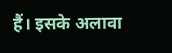हैं। इसके अलावा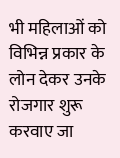भी महिलाओं को विभिन्न प्रकार के लोन देकर उनके रोजगार शुरू करवाए जा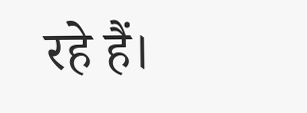रहे हैं।